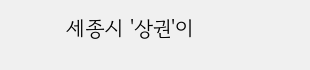세종시 '상권'이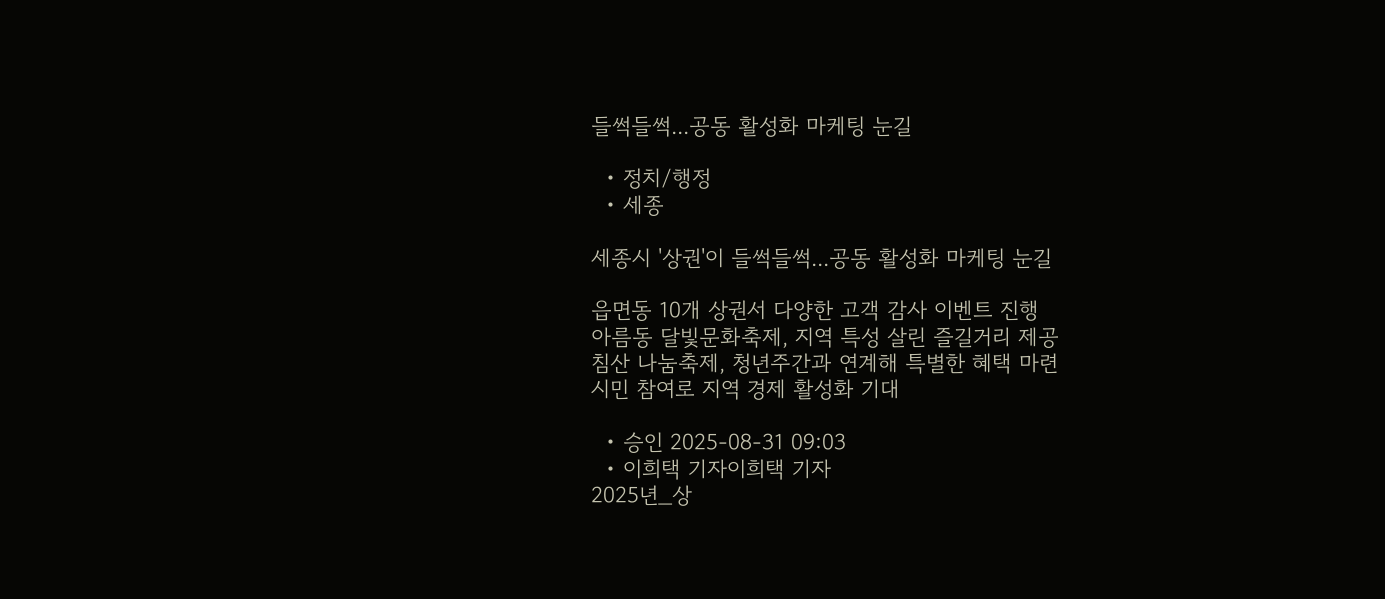들썩들썩...공동 활성화 마케팅 눈길

  • 정치/행정
  • 세종

세종시 '상권'이 들썩들썩...공동 활성화 마케팅 눈길

읍면동 10개 상권서 다양한 고객 감사 이벤트 진행
아름동 달빛문화축제, 지역 특성 살린 즐길거리 제공
침산 나눔축제, 청년주간과 연계해 특별한 혜택 마련
시민 참여로 지역 경제 활성화 기대

  • 승인 2025-08-31 09:03
  • 이희택 기자이희택 기자
2025년_상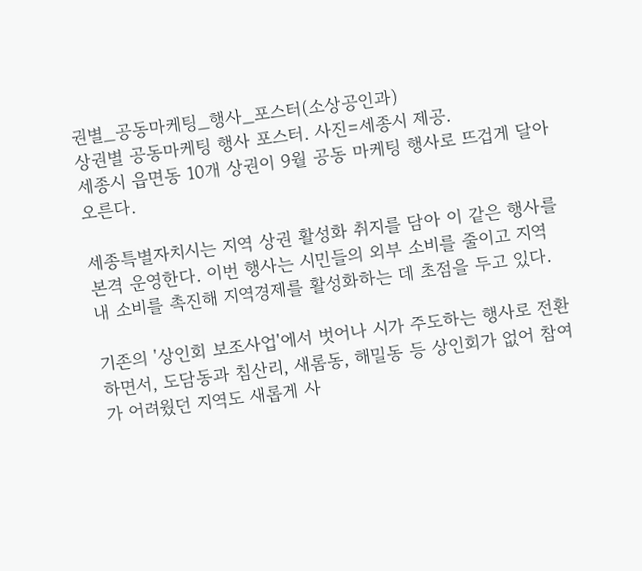권별_공동마케팅_행사_포스터(소상공인과)
상권별 공동마케팅 행사 포스터. 사진=세종시 제공.
세종시 읍면동 10개 상권이 9월 공동 마케팅 행사로 뜨겁게 달아오른다.

세종특별자치시는 지역 상권 활성화 취지를 담아 이 같은 행사를 본격 운영한다. 이번 행사는 시민들의 외부 소비를 줄이고 지역 내 소비를 촉진해 지역경제를 활성화하는 데 초점을 두고 있다.

기존의 '상인회 보조사업'에서 벗어나 시가 주도하는 행사로 전환하면서, 도담동과 침산리, 새롬동, 해밀동 등 상인회가 없어 참여가 어려웠던 지역도 새롭게 사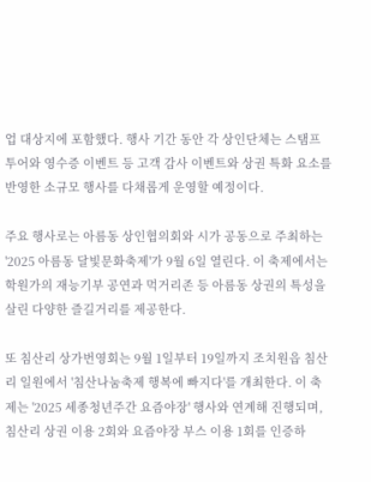업 대상지에 포함했다. 행사 기간 동안 각 상인단체는 스탬프투어와 영수증 이벤트 등 고객 감사 이벤트와 상권 특화 요소를 반영한 소규모 행사를 다채롭게 운영할 예정이다.

주요 행사로는 아름동 상인협의회와 시가 공동으로 주최하는 '2025 아름동 달빛문화축제'가 9월 6일 열린다. 이 축제에서는 학원가의 재능기부 공연과 먹거리존 등 아름동 상권의 특성을 살린 다양한 즐길거리를 제공한다.

또 침산리 상가번영회는 9월 1일부터 19일까지 조치원읍 침산리 일원에서 '침산나눔축제 행복에 빠지다'를 개최한다. 이 축제는 '2025 세종청년주간 요즘야장' 행사와 연계해 진행되며, 침산리 상권 이용 2회와 요즘야장 부스 이용 1회를 인증하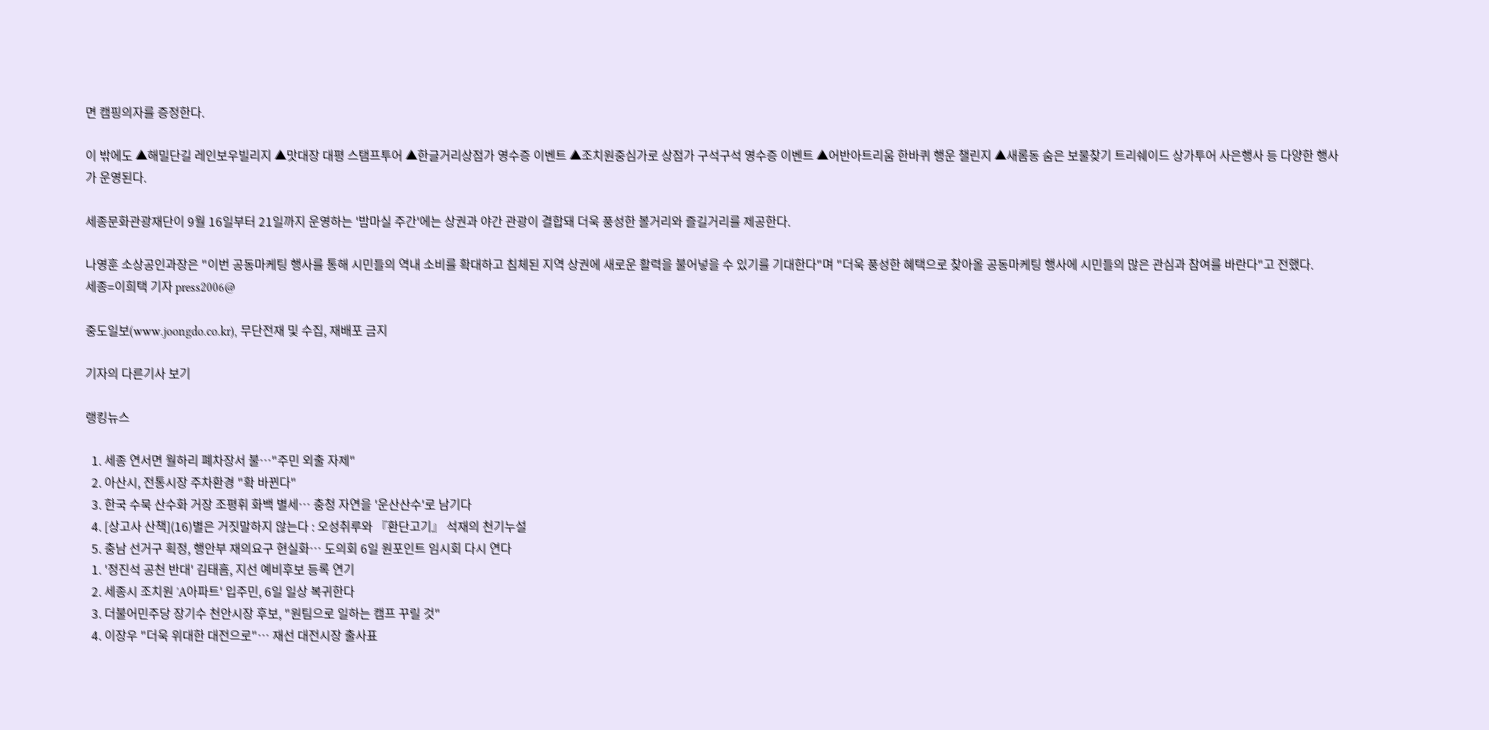면 캠핑의자를 증정한다.

이 밖에도 ▲해밀단길 레인보우빌리지 ▲맛대장 대평 스탬프투어 ▲한글거리상점가 영수증 이벤트 ▲조치원중심가로 상점가 구석구석 영수증 이벤트 ▲어반아트리움 한바퀴 행운 챌린지 ▲새롬동 숨은 보물찾기 트리쉐이드 상가투어 사은행사 등 다양한 행사가 운영된다.

세종문화관광재단이 9월 16일부터 21일까지 운영하는 '밤마실 주간'에는 상권과 야간 관광이 결합돼 더욱 풍성한 볼거리와 즐길거리를 제공한다.

나영훈 소상공인과장은 "이번 공동마케팅 행사를 통해 시민들의 역내 소비를 확대하고 침체된 지역 상권에 새로운 활력을 불어넣을 수 있기를 기대한다"며 "더욱 풍성한 혜택으로 찾아올 공동마케팅 행사에 시민들의 많은 관심과 참여를 바란다"고 전했다.
세종=이희택 기자 press2006@

중도일보(www.joongdo.co.kr), 무단전재 및 수집, 재배포 금지

기자의 다른기사 보기

랭킹뉴스

  1. 세종 연서면 월하리 폐차장서 불…"주민 외출 자제"
  2. 아산시, 전통시장 주차환경 "확 바뀐다"
  3. 한국 수묵 산수화 거장 조평휘 화백 별세… 충청 자연을 '운산산수'로 남기다
  4. [상고사 산책](16)별은 거짓말하지 않는다 : 오성취루와 『환단고기』 석재의 천기누설
  5. 충남 선거구 획정, 행안부 재의요구 현실화… 도의회 6일 원포인트 임시회 다시 연다
  1. '정진석 공천 반대' 김태흠, 지선 예비후보 등록 연기
  2. 세종시 조치원 'A아파트' 입주민, 6일 일상 복귀한다
  3. 더불어민주당 장기수 천안시장 후보, "원팀으로 일하는 캠프 꾸릴 것"
  4. 이장우 "더욱 위대한 대전으로"… 재선 대전시장 출사표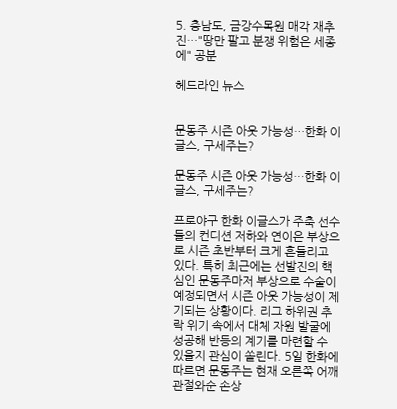5. 충남도, 금강수목원 매각 재추진…"땅만 팔고 분쟁 위험은 세종에" 공분

헤드라인 뉴스


문동주 시즌 아웃 가능성…한화 이글스, 구세주는?

문동주 시즌 아웃 가능성…한화 이글스, 구세주는?

프로야구 한화 이글스가 주축 선수들의 컨디션 저하와 연이은 부상으로 시즌 초반부터 크게 흔들리고 있다. 특히 최근에는 선발진의 핵심인 문동주마저 부상으로 수술이 예정되면서 시즌 아웃 가능성이 제기되는 상황이다. 리그 하위권 추락 위기 속에서 대체 자원 발굴에 성공해 반등의 계기를 마련할 수 있을지 관심이 쏠린다. 5일 한화에 따르면 문동주는 현재 오른쪽 어깨 관절와순 손상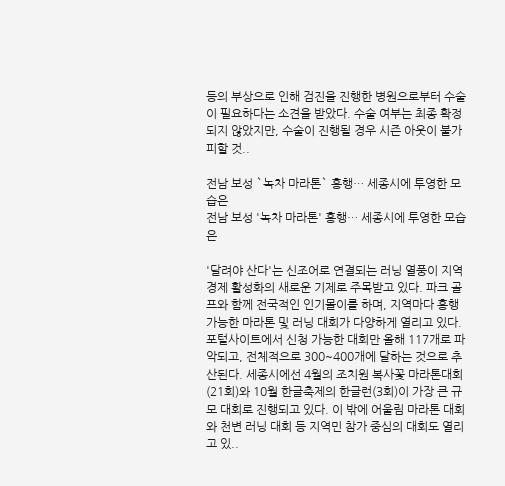등의 부상으로 인해 검진을 진행한 병원으로부터 수술이 필요하다는 소견을 받았다. 수술 여부는 최종 확정되지 않았지만, 수술이 진행될 경우 시즌 아웃이 불가피할 것..

전남 보성 `녹차 마라톤` 흥행… 세종시에 투영한 모습은
전남 보성 '녹차 마라톤' 흥행… 세종시에 투영한 모습은

'달려야 산다'는 신조어로 연결되는 러닝 열풍이 지역 경제 활성화의 새로운 기제로 주목받고 있다. 파크 골프와 함께 전국적인 인기몰이를 하며, 지역마다 흥행 가능한 마라톤 및 러닝 대회가 다양하게 열리고 있다. 포털사이트에서 신청 가능한 대회만 올해 117개로 파악되고, 전체적으로 300~400개에 달하는 것으로 추산된다. 세종시에선 4월의 조치원 복사꽃 마라톤대회(21회)와 10월 한글축제의 한글런(3회)이 가장 큰 규모 대회로 진행되고 있다. 이 밖에 어울림 마라톤 대회와 천변 러닝 대회 등 지역민 참가 중심의 대회도 열리고 있..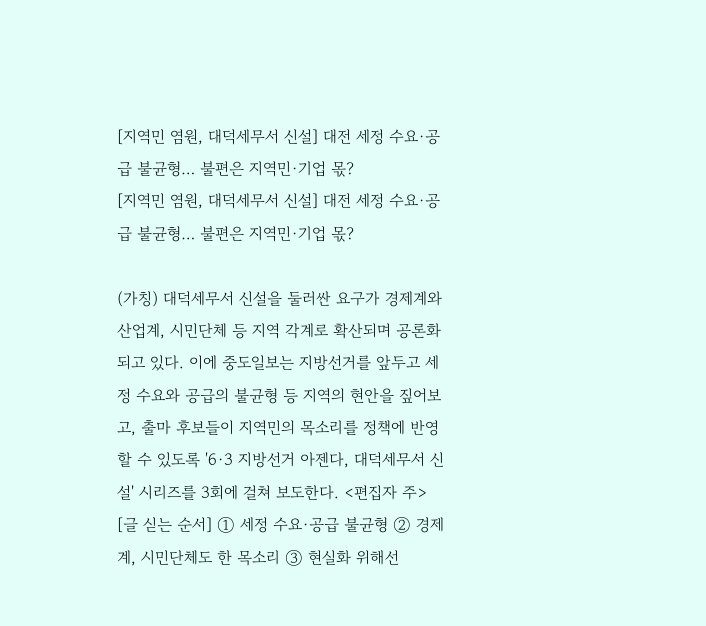[지역민 염원, 대덕세무서 신설] 대전 세정 수요·공급 불균형… 불편은 지역민·기업 몫?
[지역민 염원, 대덕세무서 신설] 대전 세정 수요·공급 불균형… 불편은 지역민·기업 몫?

(가칭) 대덕세무서 신설을 둘러싼 요구가 경제계와 산업계, 시민단체 등 지역 각계로 확산되며 공론화되고 있다. 이에 중도일보는 지방선거를 앞두고 세정 수요와 공급의 불균형 등 지역의 현안을 짚어보고, 출마 후보들이 지역민의 목소리를 정책에 반영할 수 있도록 '6·3 지방선거 아젠다, 대덕세무서 신설' 시리즈를 3회에 걸쳐 보도한다. <편집자 주> [글 싣는 순서] ① 세정 수요·공급 불균형 ② 경제계, 시민단체도 한 목소리 ③ 현실화 위해선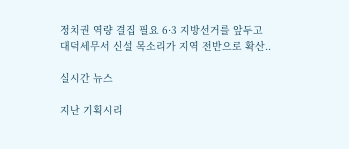정치권 역량 결집 필요 6·3 지방선거를 앞두고 대덕세무서 신설 목소리가 지역 전반으로 확산..

실시간 뉴스

지난 기획시리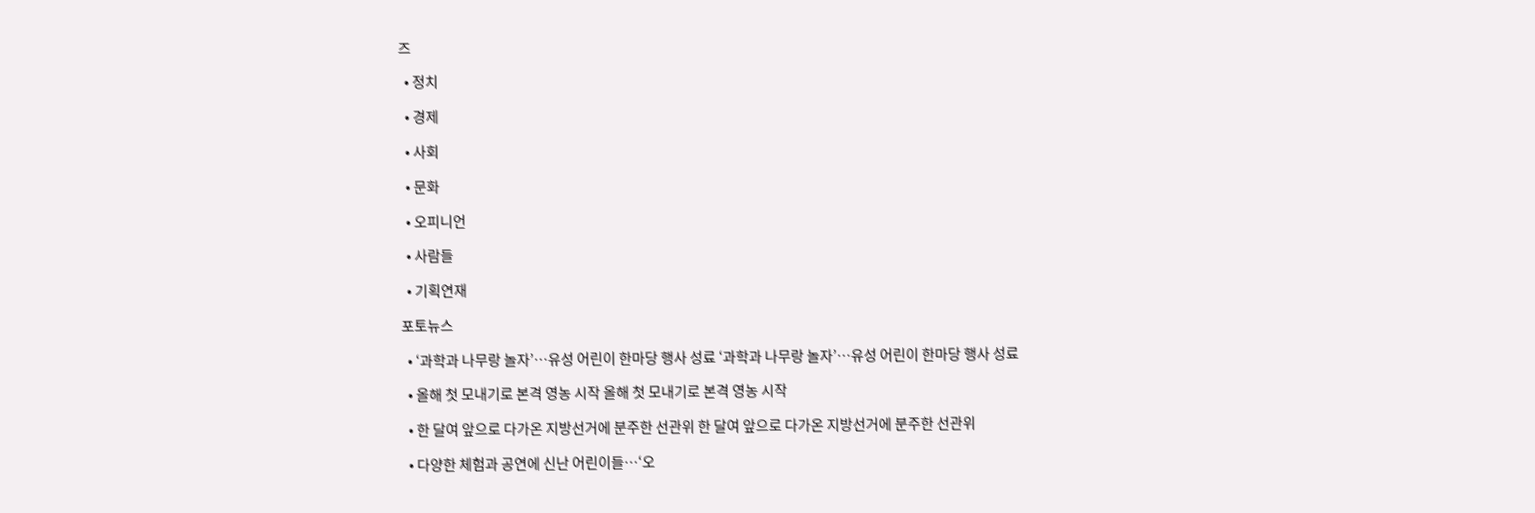즈

  • 정치

  • 경제

  • 사회

  • 문화

  • 오피니언

  • 사람들

  • 기획연재

포토뉴스

  • ‘과학과 나무랑 놀자’…유성 어린이 한마당 행사 성료 ‘과학과 나무랑 놀자’…유성 어린이 한마당 행사 성료

  • 올해 첫 모내기로 본격 영농 시작 올해 첫 모내기로 본격 영농 시작

  • 한 달여 앞으로 다가온 지방선거에 분주한 선관위 한 달여 앞으로 다가온 지방선거에 분주한 선관위

  • 다양한 체험과 공연에 신난 어린이들…‘오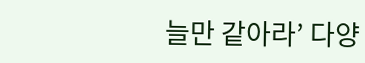늘만 같아라’ 다양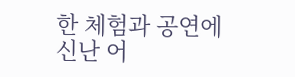한 체험과 공연에 신난 어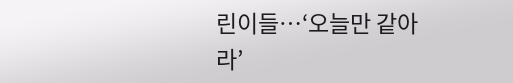린이들…‘오늘만 같아라’